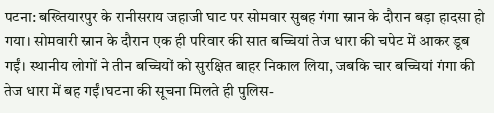पटना: बख्तियारपुर के रानीसराय जहाजी घाट पर सोमवार सुबह गंगा स्नान के दौरान बड़ा हादसा हो गया। सोमवारी स्नान के दौरान एक ही परिवार की सात बच्चियां तेज धारा की चपेट में आकर डूब गईं। स्थानीय लोगों ने तीन बच्चियों को सुरक्षित बाहर निकाल लिया, जबकि चार बच्चियां गंगा की तेज धारा में बह गईं।घटना की सूचना मिलते ही पुलिस-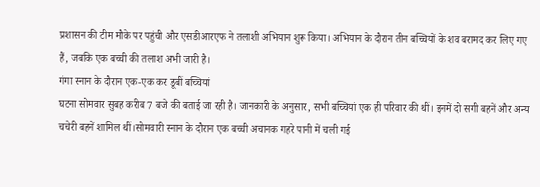प्रशासन की टीम मौके पर पहुंची और एसडीआरएफ ने तलाशी अभियान शुरू किया। अभियान के दौरान तीन बच्चियों के शव बरामद कर लिए गए हैं, जबकि एक बच्ची की तलाश अभी जारी है।
गंगा स्नान के दौरान एक-एक कर डूबीं बच्चियां
घटना सोमवार सुबह करीब 7 बजे की बताई जा रही है। जानकारी के अनुसार, सभी बच्चियां एक ही परिवार की थीं। इनमें दो सगी बहनें और अन्य चचेरी बहनें शामिल थीं।सोमवारी स्नान के दौरान एक बच्ची अचानक गहरे पानी में चली गई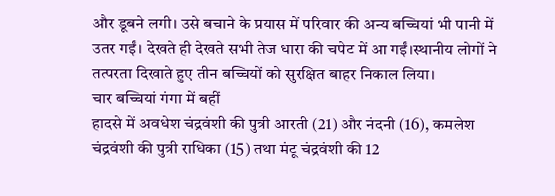और डूबने लगी। उसे बचाने के प्रयास में परिवार की अन्य बच्चियां भी पानी में उतर गईं। देखते ही देखते सभी तेज धारा की चपेट में आ गईं।स्थानीय लोगों ने तत्परता दिखाते हुए तीन बच्चियों को सुरक्षित बाहर निकाल लिया।
चार बच्चियां गंगा में बहीं
हादसे में अवधेश चंद्रवंशी की पुत्री आरती (21) और नंदनी (16), कमलेश चंद्रवंशी की पुत्री राधिका (15) तथा मंटू चंद्रवंशी की 12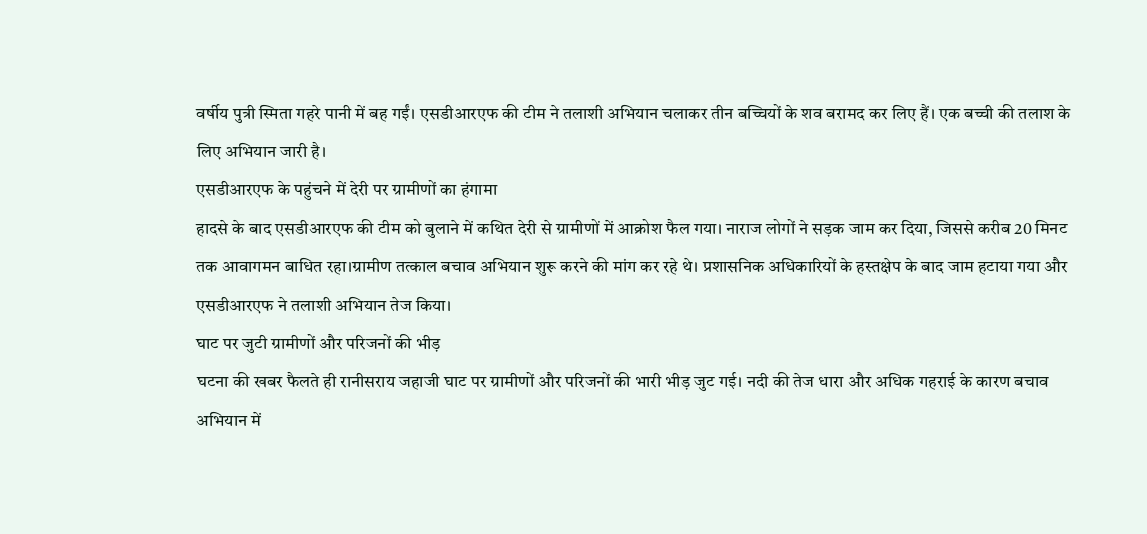वर्षीय पुत्री स्मिता गहरे पानी में बह गईं। एसडीआरएफ की टीम ने तलाशी अभियान चलाकर तीन बच्चियों के शव बरामद कर लिए हैं। एक बच्ची की तलाश के लिए अभियान जारी है।
एसडीआरएफ के पहुंचने में देरी पर ग्रामीणों का हंगामा
हादसे के बाद एसडीआरएफ की टीम को बुलाने में कथित देरी से ग्रामीणों में आक्रोश फैल गया। नाराज लोगों ने सड़क जाम कर दिया, जिससे करीब 20 मिनट तक आवागमन बाधित रहा।ग्रामीण तत्काल बचाव अभियान शुरू करने की मांग कर रहे थे। प्रशासनिक अधिकारियों के हस्तक्षेप के बाद जाम हटाया गया और एसडीआरएफ ने तलाशी अभियान तेज किया।
घाट पर जुटी ग्रामीणों और परिजनों की भीड़
घटना की खबर फैलते ही रानीसराय जहाजी घाट पर ग्रामीणों और परिजनों की भारी भीड़ जुट गई। नदी की तेज धारा और अधिक गहराई के कारण बचाव अभियान में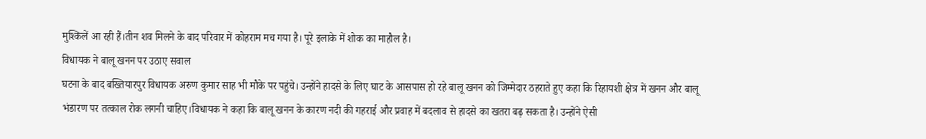मुश्किलें आ रही हैं।तीन शव मिलने के बाद परिवार में कोहराम मच गया है। पूरे इलाके में शोक का माहौल है।
विधायक ने बालू खनन पर उठाए सवाल
घटना के बाद बख्तियारपुर विधायक अरुण कुमार साह भी मौके पर पहुंचे। उन्होंने हादसे के लिए घाट के आसपास हो रहे बालू खनन को जिम्मेदार ठहराते हुए कहा कि रिहायशी क्षेत्र में खनन और बालू भंडारण पर तत्काल रोक लगनी चाहिए।विधायक ने कहा कि बालू खनन के कारण नदी की गहराई और प्रवाह में बदलाव से हादसे का खतरा बढ़ सकता है। उन्होंने ऐसी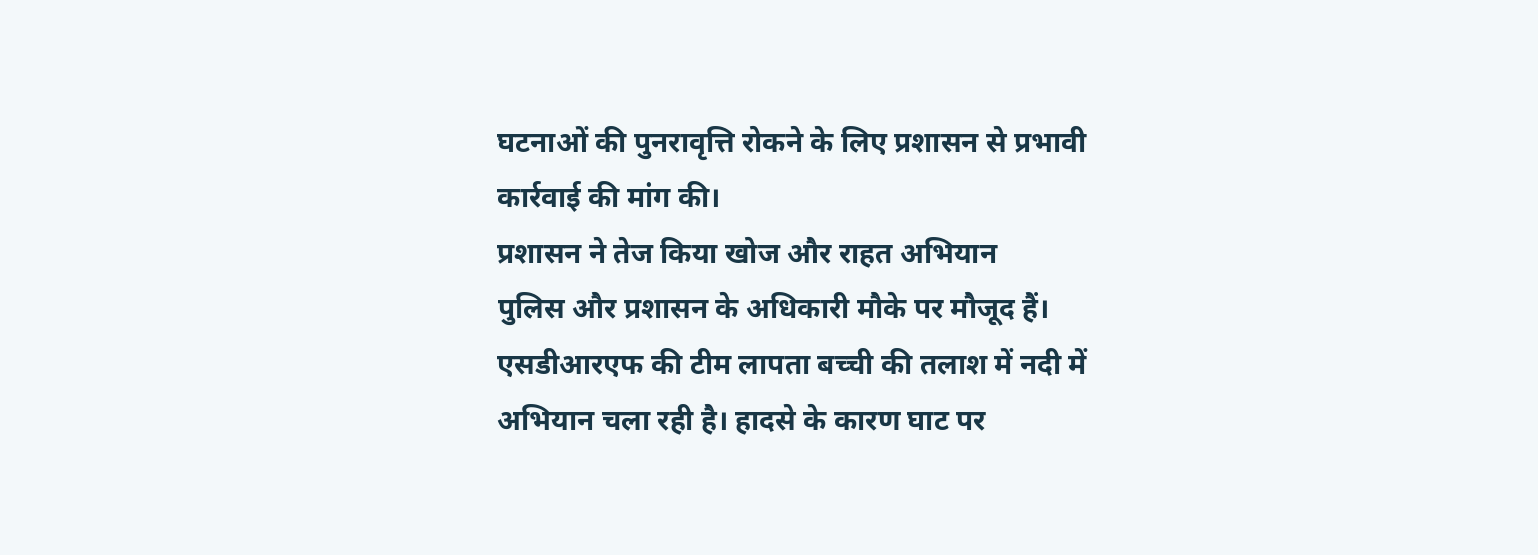घटनाओं की पुनरावृत्ति रोकने के लिए प्रशासन से प्रभावी कार्रवाई की मांग की।
प्रशासन ने तेज किया खोज और राहत अभियान
पुलिस और प्रशासन के अधिकारी मौके पर मौजूद हैं। एसडीआरएफ की टीम लापता बच्ची की तलाश में नदी में अभियान चला रही है। हादसे के कारण घाट पर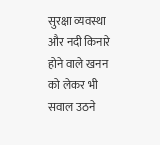सुरक्षा व्यवस्था और नदी किनारे होने वाले खनन को लेकर भी सवाल उठने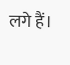लगे हैं।